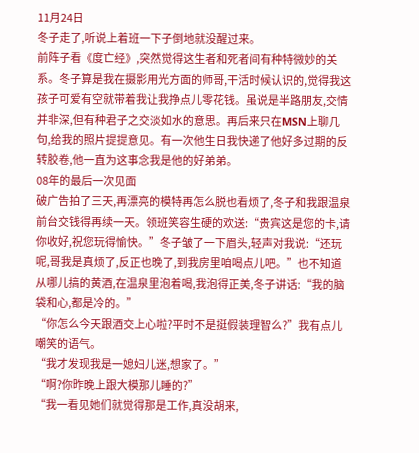11月24日
冬子走了,听说上着班一下子倒地就没醒过来。
前阵子看《度亡经》,突然觉得这生者和死者间有种特微妙的关系。冬子算是我在摄影用光方面的师哥,干活时候认识的,觉得我这孩子可爱有空就带着我让我挣点儿零花钱。虽说是半路朋友,交情并非深,但有种君子之交淡如水的意思。再后来只在MSN上聊几句,给我的照片提提意见。有一次他生日我快递了他好多过期的反转胶卷,他一直为这事念我是他的好弟弟。
08年的最后一次见面
破广告拍了三天,再漂亮的模特再怎么脱也看烦了,冬子和我跟温泉前台交钱得再续一天。领班笑容生硬的欢送:“贵宾这是您的卡,请你收好,祝您玩得愉快。”冬子皱了一下眉头,轻声对我说:“还玩呢,哥我是真烦了,反正也晚了,到我房里咱喝点儿吧。”也不知道从哪儿搞的黄酒,在温泉里泡着喝,我泡得正美,冬子讲话:“我的脑袋和心,都是冷的。”
“你怎么今天跟酒交上心啦?平时不是挺假装理智么?”我有点儿嘲笑的语气。
“我才发现我是一媳妇儿迷,想家了。”
“啊?你昨晚上跟大模那儿睡的?”
“我一看见她们就觉得那是工作,真没胡来,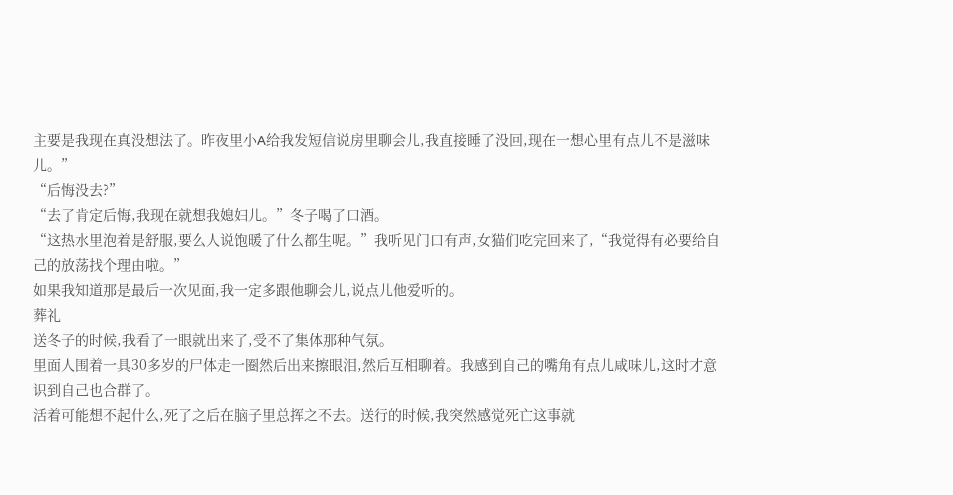主要是我现在真没想法了。昨夜里小A给我发短信说房里聊会儿,我直接睡了没回,现在一想心里有点儿不是滋味儿。”
“后悔没去?”
“去了肯定后悔,我现在就想我媳妇儿。”冬子喝了口酒。
“这热水里泡着是舒服,要么人说饱暖了什么都生呢。”我听见门口有声,女猫们吃完回来了,“我觉得有必要给自己的放荡找个理由啦。”
如果我知道那是最后一次见面,我一定多跟他聊会儿,说点儿他爱听的。
葬礼
送冬子的时候,我看了一眼就出来了,受不了集体那种气氛。
里面人围着一具30多岁的尸体走一圈然后出来擦眼泪,然后互相聊着。我感到自己的嘴角有点儿咸味儿,这时才意识到自己也合群了。
活着可能想不起什么,死了之后在脑子里总挥之不去。送行的时候,我突然感觉死亡这事就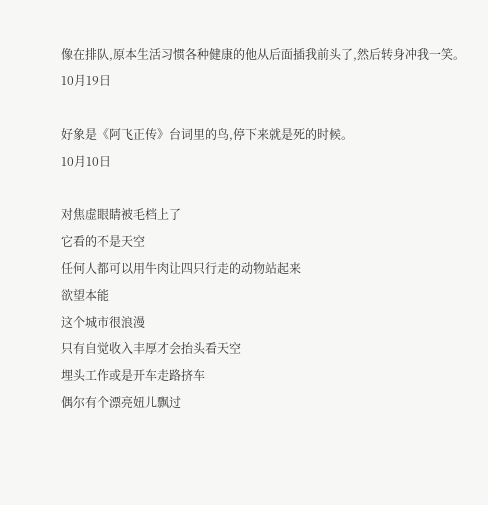像在排队,原本生活习惯各种健康的他从后面插我前头了,然后转身冲我一笑。
10月19日

好象是《阿飞正传》台词里的鸟,停下来就是死的时候。
10月10日

对焦虚眼睛被毛档上了
它看的不是天空
任何人都可以用牛肉让四只行走的动物站起来
欲望本能
这个城市很浪漫
只有自觉收入丰厚才会抬头看天空
埋头工作或是开车走路挤车
偶尔有个漂亮妞儿飘过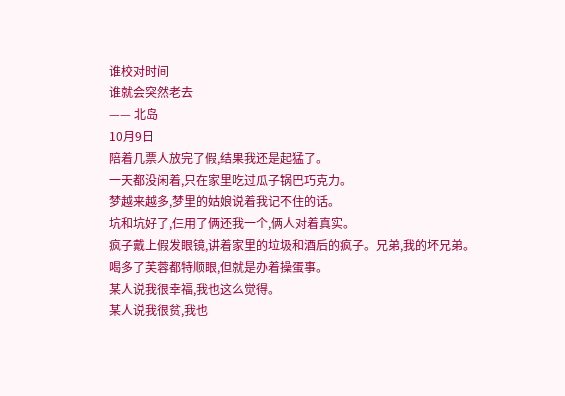谁校对时间
谁就会突然老去
—— 北岛
10月9日
陪着几票人放完了假,结果我还是起猛了。
一天都没闲着,只在家里吃过瓜子锅巴巧克力。
梦越来越多,梦里的姑娘说着我记不住的话。
坑和坑好了,仨用了俩还我一个,俩人对着真实。
疯子戴上假发眼镜,讲着家里的垃圾和酒后的疯子。兄弟,我的坏兄弟。
喝多了芙蓉都特顺眼,但就是办着操蛋事。
某人说我很幸福,我也这么觉得。
某人说我很贫,我也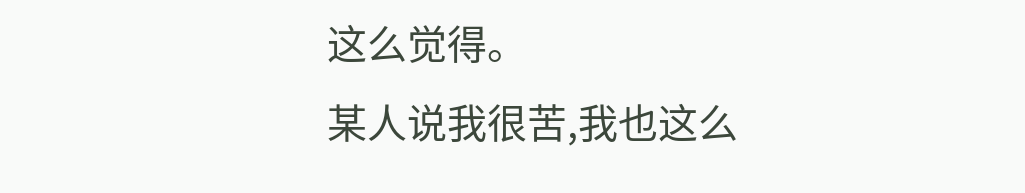这么觉得。
某人说我很苦,我也这么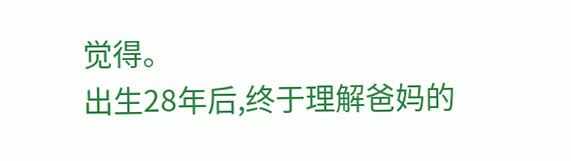觉得。
出生28年后,终于理解爸妈的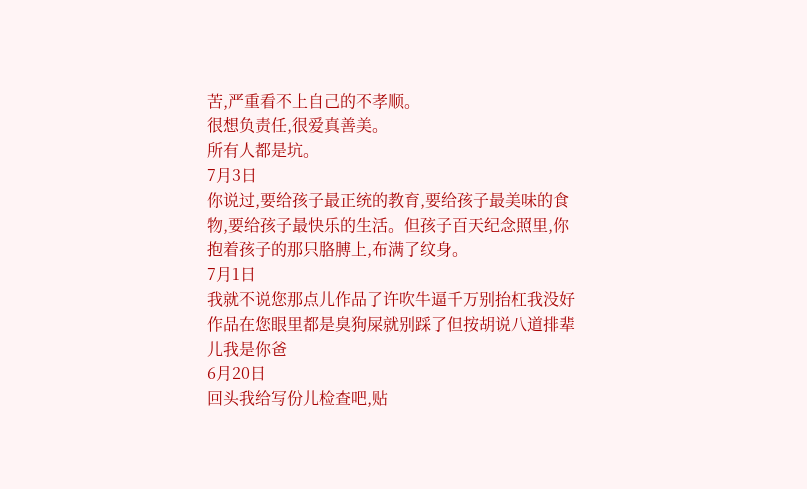苦,严重看不上自己的不孝顺。
很想负责任,很爱真善美。
所有人都是坑。
7月3日
你说过,要给孩子最正统的教育,要给孩子最美味的食物,要给孩子最快乐的生活。但孩子百天纪念照里,你抱着孩子的那只胳膊上,布满了纹身。
7月1日
我就不说您那点儿作品了许吹牛逼千万别抬杠我没好作品在您眼里都是臭狗屎就别踩了但按胡说八道排辈儿我是你爸
6月20日
回头我给写份儿检查吧,贴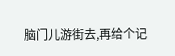脑门儿游街去,再给个记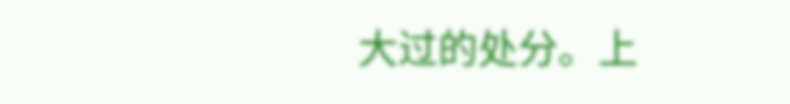大过的处分。上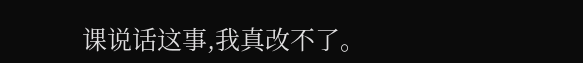课说话这事,我真改不了。